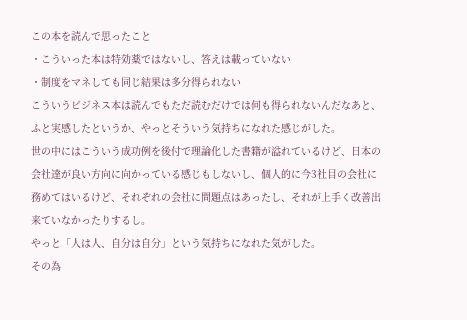この本を読んで思ったこと
・こういった本は特効薬ではないし、答えは載っていない
・制度をマネしても同じ結果は多分得られない
こういうビジネス本は読んでもただ読むだけでは何も得られないんだなあと、ふと実感したというか、やっとそういう気持ちになれた感じがした。
世の中にはこういう成功例を後付で理論化した書籍が溢れているけど、日本の会社達が良い方向に向かっている感じもしないし、個人的に今3社目の会社に務めてはいるけど、それぞれの会社に問題点はあったし、それが上手く改善出来ていなかったりするし。
やっと「人は人、自分は自分」という気持ちになれた気がした。
その為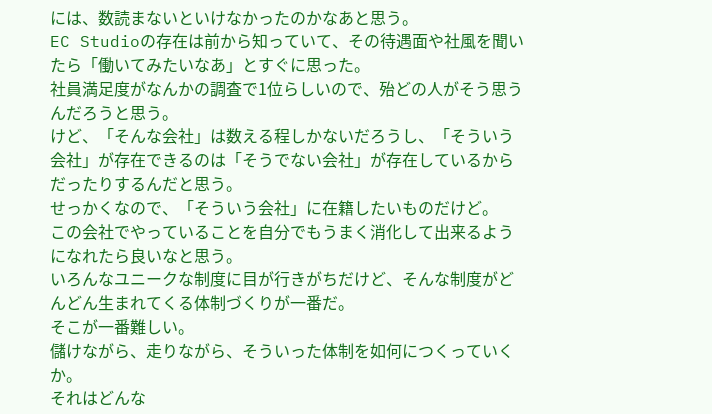には、数読まないといけなかったのかなあと思う。
EC Studioの存在は前から知っていて、その待遇面や社風を聞いたら「働いてみたいなあ」とすぐに思った。
社員満足度がなんかの調査で1位らしいので、殆どの人がそう思うんだろうと思う。
けど、「そんな会社」は数える程しかないだろうし、「そういう会社」が存在できるのは「そうでない会社」が存在しているからだったりするんだと思う。
せっかくなので、「そういう会社」に在籍したいものだけど。
この会社でやっていることを自分でもうまく消化して出来るようになれたら良いなと思う。
いろんなユニークな制度に目が行きがちだけど、そんな制度がどんどん生まれてくる体制づくりが一番だ。
そこが一番難しい。
儲けながら、走りながら、そういった体制を如何につくっていくか。
それはどんな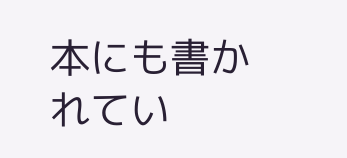本にも書かれてい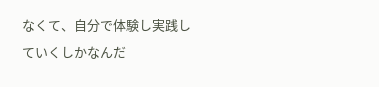なくて、自分で体験し実践していくしかなんだ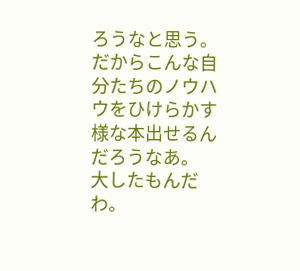ろうなと思う。
だからこんな自分たちのノウハウをひけらかす様な本出せるんだろうなあ。
大したもんだわ。